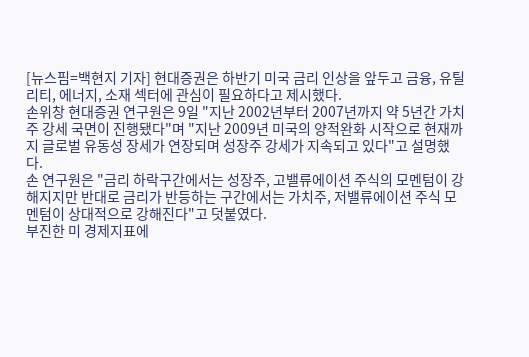[뉴스핌=백현지 기자] 현대증권은 하반기 미국 금리 인상을 앞두고 금융, 유틸리티, 에너지, 소재 섹터에 관심이 필요하다고 제시했다.
손위창 현대증권 연구원은 9일 "지난 2002년부터 2007년까지 약 5년간 가치주 강세 국면이 진행됐다"며 "지난 2009년 미국의 양적완화 시작으로 현재까지 글로벌 유동성 장세가 연장되며 성장주 강세가 지속되고 있다"고 설명했다.
손 연구원은 "금리 하락구간에서는 성장주, 고밸류에이션 주식의 모멘텀이 강해지지만 반대로 금리가 반등하는 구간에서는 가치주, 저밸류에이션 주식 모멘텀이 상대적으로 강해진다"고 덧붙였다.
부진한 미 경제지표에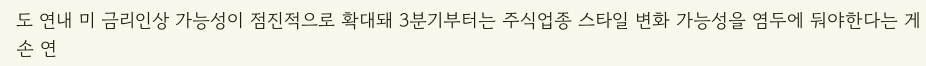도 연내 미 금리인상 가능성이 점진적으로 확대돼 3분기부터는 주식업종 스타일 변화 가능성을 염두에 둬야한다는 게 손 연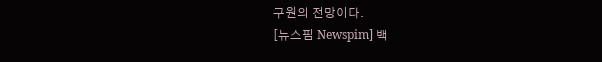구원의 전망이다.
[뉴스핌 Newspim] 백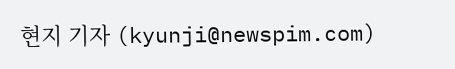현지 기자 (kyunji@newspim.com)